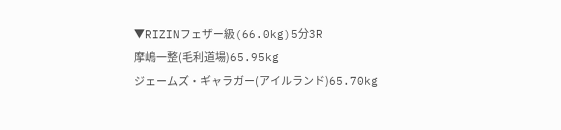▼RIZINフェザー級(66.0kg)5分3R
摩嶋一整(毛利道場)65.95kg
ジェームズ・ギャラガー(アイルランド)65.70kg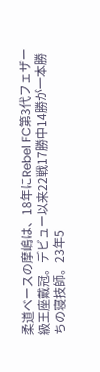柔道ベースの摩嶋は、18年にRebel FC第3代フェザー級王座戴冠。デビュー以来22戦17勝中14勝が一本勝ちの寝技師。23年5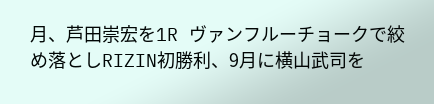月、芦田崇宏を1R ヴァンフルーチョークで絞め落としRIZIN初勝利、9月に横山武司を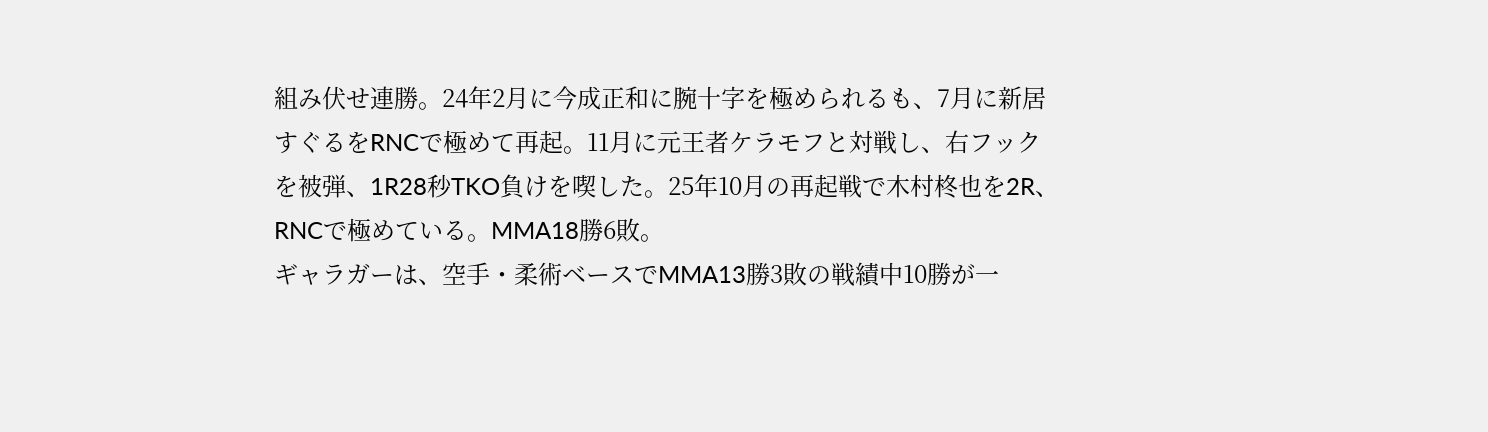組み伏せ連勝。24年2月に今成正和に腕十字を極められるも、7月に新居すぐるをRNCで極めて再起。11月に元王者ケラモフと対戦し、右フックを被弾、1R28秒TKO負けを喫した。25年10月の再起戦で木村柊也を2R、RNCで極めている。MMA18勝6敗。
ギャラガーは、空手・柔術ベースでMMA13勝3敗の戦績中10勝が一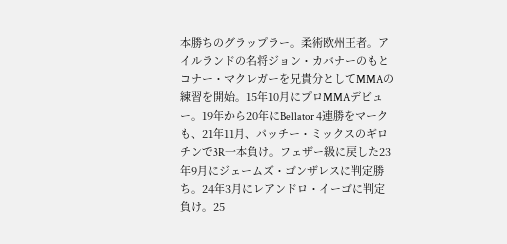本勝ちのグラップラー。柔術欧州王者。アイルランドの名将ジョン・カバナーのもとコナー・マクレガーを兄貴分としてMMAの練習を開始。15年10月にプロMMAデビュー。19年から20年にBellator 4連勝をマークも、21年11月、パッチー・ミックスのギロチンで3R一本負け。フェザー級に戻した23年9月にジェームズ・ゴンザレスに判定勝ち。24年3月にレアンドロ・イーゴに判定負け。25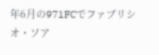年6月の971FCでファブリシオ・ソア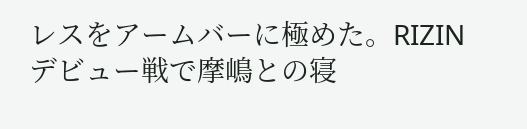レスをアームバーに極めた。RIZINデビュー戦で摩嶋との寝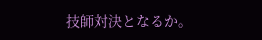技師対決となるか。